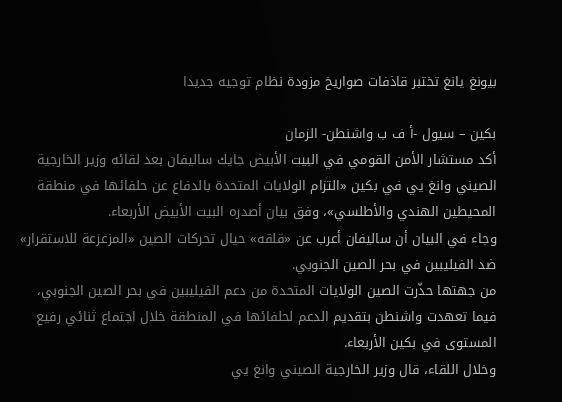بيونغ يانغ تختبر قاذفات صواريخ مزودة نظام توجيه جديدا

بكين – سيول -أ ف ب واشنطن- الزمان
أكد مستشار الأمن القومي في البيت الأبيض جايك ساليفان بعد لقائه وزير الخارجية الصيني وانغ يي في بكين «التزام الولايات المتحدة بالدفاع عن حلفائها في منطقة المحيطين الهندي والأطلسي»، وفق بيان أصدره البيت الأبيض الأربعاء.
وجاء في البيان أن ساليفان أعرب عن «قلقه» حيال تحركات الصين «المزعزعة للاستقرار» ضد الفيليبين في بحر الصين الجنوبي.
من جهتها حذّرت الصين الولايات المتحدة من دعم الفيليبين في بحر الصين الجنوبي، فيما تعهدت واشنطن بتقديم الدعم لحلفائها في المنطقة خلال اجتماع ثنائي رفيع المستوى في بكين الأربعاء.
وخلال اللقاء، قال وزير الخارجية الصيني وانغ يي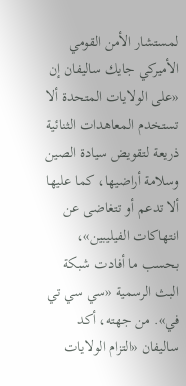لمستشار الأمن القومي الأميركي جايك ساليفان إن «على الولايات المتحدة ألا تستخدم المعاهدات الثنائية ذريعة لتقويض سيادة الصين وسلامة أراضيها، كما عليها ألا تدعم أو تتغاضى عن انتهاكات الفيليبين»، بحسب ما أفادت شبكة البث الرسمية «سي سي تي في». من جهته، أكد ساليفان «التزام الولايات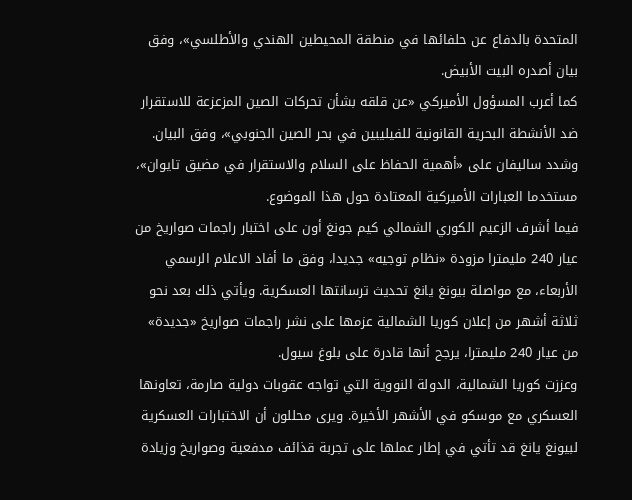المتحدة بالدفاع عن حلفائها في منطقة المحيطين الهندي والأطلسي»، وفق بيان أصدره البيت الأبيض.
كما أعرب المسؤول الأميركي «عن قلقه بشأن تحركات الصين المزعزعة للاستقرار ضد الأنشطة البحرية القانونية للفيليبين في بحر الصين الجنوبي»، وفق البيان. وشدد ساليفان على «أهمية الحفاظ على السلام والاستقرار في مضيق تايوان»، مستخدما العبارات الأميركية المعتادة حول هذا الموضوع.
فيما أشرف الزعيم الكوري الشمالي كيم جونغ أون على اختبار راجمات صواريخ من عيار 240 مليمترا مزودة «نظام توجيه» جديدا، وفق ما أفاد الاعلام الرسمي الأربعاء، مع مواصلة بيونغ يانغ تحديث ترسانتها العسكرية. ويأتي ذلك بعد نحو ثلاثة أشهر من إعلان كوريا الشمالية عزمها على نشر راجمات صواريخ «جديدة» من عيار 240 مليمترا، يرجح أنها قادرة على بلوغ سيول.
وعززت كوريا الشمالية، الدولة النووية التي تواجه عقوبات دولية صارمة، تعاونها العسكري مع موسكو في الأشهر الأخيرة. ويرى محللون أن الاختبارات العسكرية لبيونغ يانغ قد تأتي في إطار عملها على تجربة قذائف مدفعية وصواريخ وزيادة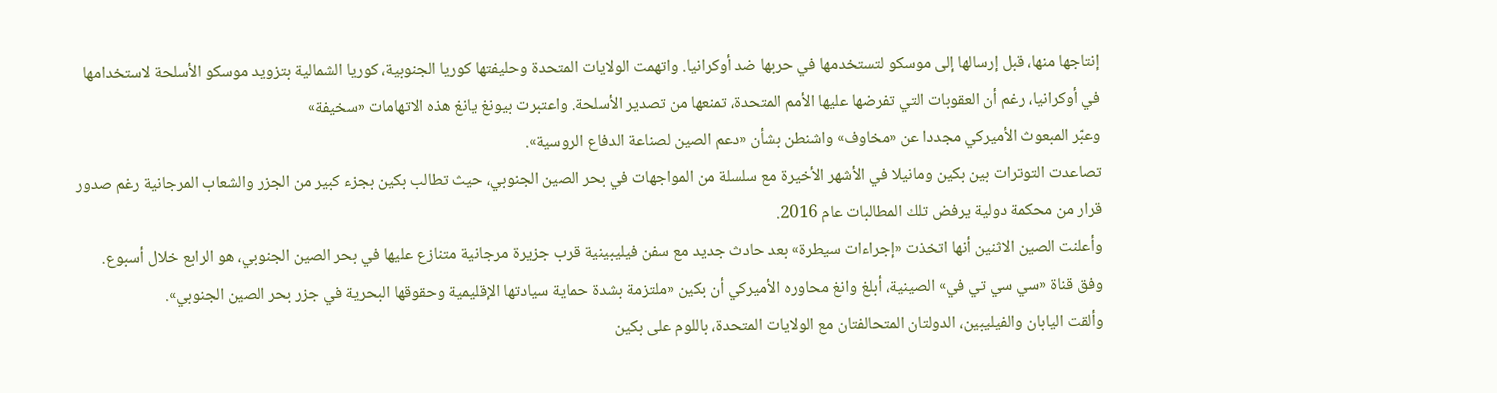إنتاجها منها، قبل إرسالها إلى موسكو لتستخدمها في حربها ضد أوكرانيا. واتهمت الولايات المتحدة وحليفتها كوريا الجنوبية، كوريا الشمالية بتزويد موسكو الأسلحة لاستخدامها في أوكرانيا، رغم أن العقوبات التي تفرضها عليها الأمم المتحدة، تمنعها من تصدير الأسلحة. واعتبرت بيونغ يانغ هذه الاتهامات «سخيفة»
وعبّر المبعوث الأميركي مجددا عن «مخاوف» واشنطن بشأن «دعم الصين لصناعة الدفاع الروسية».
تصاعدت التوترات بين بكين ومانيلا في الأشهر الأخيرة مع سلسلة من المواجهات في بحر الصين الجنوبي، حيث تطالب بكين بجزء كبير من الجزر والشعاب المرجانية رغم صدور قرار من محكمة دولية يرفض تلك المطالبات عام 2016.
وأعلنت الصين الاثنين أنها اتخذت «إجراءات سيطرة» بعد حادث جديد مع سفن فيليبينية قرب جزيرة مرجانية متنازع عليها في بحر الصين الجنوبي، هو الرابع خلال أسبوع.
وفق قناة «سي سي تي في» الصينية، أبلغ وانغ محاوره الأميركي أن بكين «ملتزمة بشدة حماية سيادتها الإقليمية وحقوقها البحرية في جزر بحر الصين الجنوبي».
وألقت اليابان والفيليبين، الدولتان المتحالفتان مع الولايات المتحدة، باللوم على بكين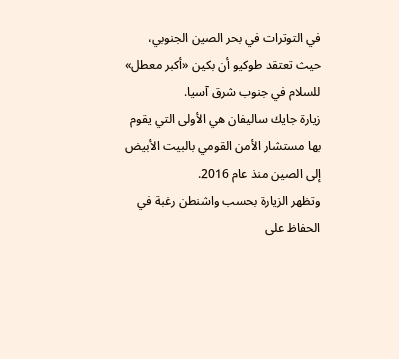في التوترات في بحر الصين الجنوبي، حيث تعتقد طوكيو أن بكين «أكبر معطل» للسلام في جنوب شرق آسيا.
زيارة جايك ساليفان هي الأولى التي يقوم بها مستشار الأمن القومي بالبيت الأبيض إلى الصين منذ عام 2016.
وتظهر الزيارة بحسب واشنطن رغبة في الحفاظ على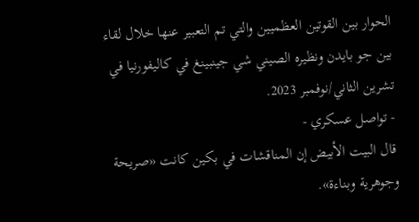الحوار بين القوتين العظميين والتي تم التعبير عنها خلال لقاء بين جو بايدن ونظيره الصيني شي جينبينغ في كاليفورنيا في تشرين الثاني/نوفمبر 2023.
- تواصل عسكري -
قال البيت الأبيض إن المناقشات في بكين كانت «صريحة وجوهرية وبناءة».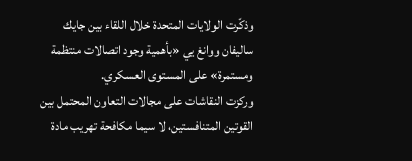وذكّرت الولايات المتحدة خلال اللقاء بين جايك ساليفان ووانغ يي «بأهمية وجود اتصالات منتظمة ومستمرة» على المستوى العسكري.
وركزت النقاشات على مجالات التعاون المحتمل بين القوتين المتنافستين، لا سيما مكافحة تهريب مادة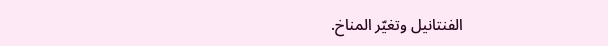الفنتانيل وتغيّر المناخ.